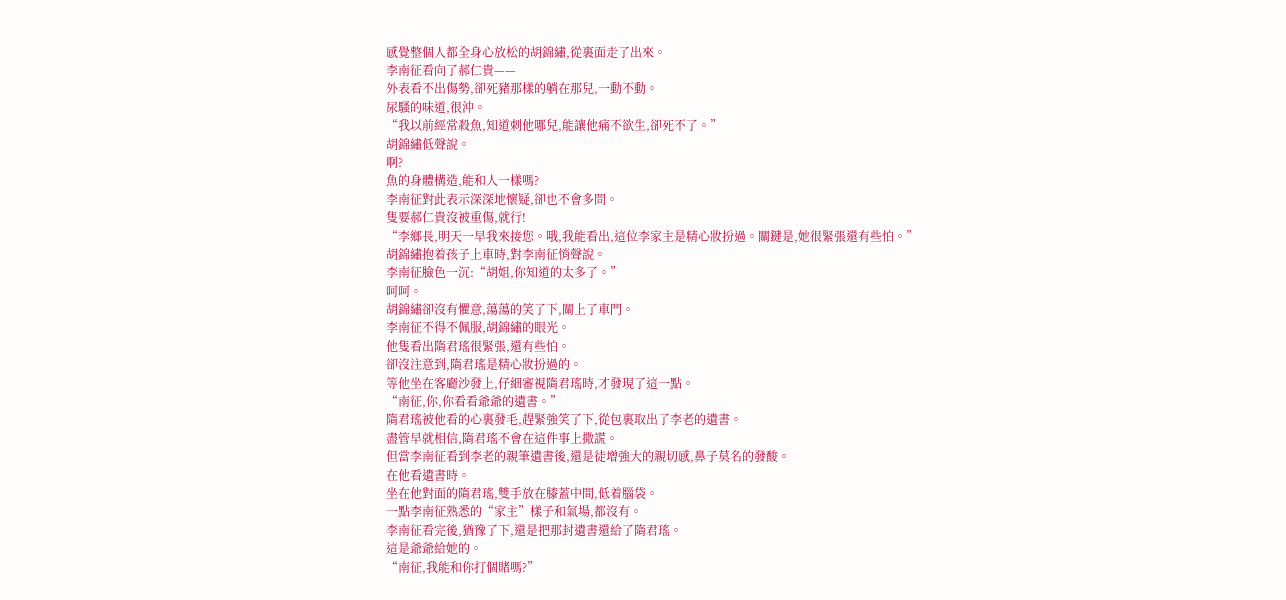感覺整個人都全身心放松的胡錦繡,從裏面走了出來。
李南征看向了郝仁貴——
外表看不出傷勢,卻死豬那樣的躺在那兒,一動不動。
尿騷的味道,很沖。
“我以前經常殺魚,知道刺他哪兒,能讓他痛不欲生,卻死不了。”
胡錦繡低聲說。
啊?
魚的身體構造,能和人一樣嗎?
李南征對此表示深深地懷疑,卻也不會多問。
隻要郝仁貴沒被重傷,就行!
“李鄉長,明天一早我來接您。哦,我能看出,這位李家主是精心妝扮過。關鍵是,她很緊張還有些怕。”
胡錦繡抱着孩子上車時,對李南征悄聲說。
李南征臉色一沉:“胡姐,你知道的太多了。”
呵呵。
胡錦繡卻沒有懼意,蕩蕩的笑了下,關上了車門。
李南征不得不佩服,胡錦繡的眼光。
他隻看出隋君瑤很緊張,還有些怕。
卻沒注意到,隋君瑤是精心妝扮過的。
等他坐在客廳沙發上,仔細審視隋君瑤時,才發現了這一點。
“南征,你,你看看爺爺的遺書。”
隋君瑤被他看的心裏發毛,趕緊強笑了下,從包裏取出了李老的遺書。
盡管早就相信,隋君瑤不會在這件事上撒謊。
但當李南征看到李老的親筆遺書後,還是徒增強大的親切感,鼻子莫名的發酸。
在他看遺書時。
坐在他對面的隋君瑤,雙手放在膝蓋中間,低着腦袋。
一點李南征熟悉的“家主”樣子和氣場,都沒有。
李南征看完後,猶豫了下,還是把那封遺書還給了隋君瑤。
這是爺爺給她的。
“南征,我能和你打個賭嗎?”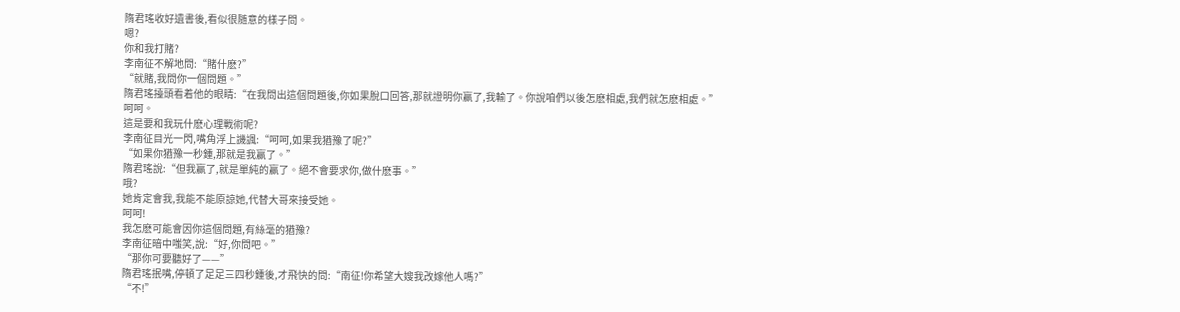隋君瑤收好遺書後,看似很随意的樣子問。
嗯?
你和我打賭?
李南征不解地問:“賭什麽?”
“就賭,我問你一個問題。”
隋君瑤擡頭看着他的眼睛:“在我問出這個問題後,你如果脫口回答,那就證明你赢了,我輸了。你說咱們以後怎麽相處,我們就怎麽相處。”
呵呵。
這是要和我玩什麽心理戰術呢?
李南征目光一閃,嘴角浮上譏諷:“呵呵,如果我猶豫了呢?”
“如果你猶豫一秒鍾,那就是我赢了。”
隋君瑤說:“但我赢了,就是單純的赢了。絕不會要求你,做什麽事。”
哦?
她肯定會我,我能不能原諒她,代替大哥來接受她。
呵呵!
我怎麽可能會因你這個問題,有絲毫的猶豫?
李南征暗中嗤笑,說:“好,你問吧。”
“那你可要聽好了——”
隋君瑤抿嘴,停頓了足足三四秒鍾後,才飛快的問:“南征!你希望大嫂我改嫁他人嗎?”
“不!”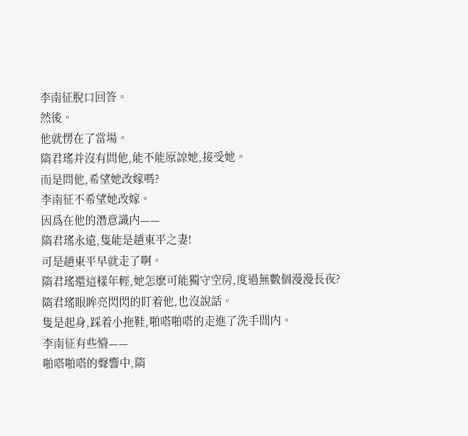李南征脫口回答。
然後。
他就愣在了當場。
隋君瑤并沒有問他,能不能原諒她,接受她。
而是問他,希望她改嫁嗎?
李南征不希望她改嫁。
因爲在他的潛意識内——
隋君瑤永遠,隻能是趙東平之妻!
可是趙東平早就走了啊。
隋君瑤還這樣年輕,她怎麽可能獨守空房,度過無數個漫漫長夜?
隋君瑤眼眸亮閃閃的盯着他,也沒說話。
隻是起身,踩着小拖鞋,啪嗒啪嗒的走進了洗手間内。
李南征有些懵——
啪嗒啪嗒的聲響中,隋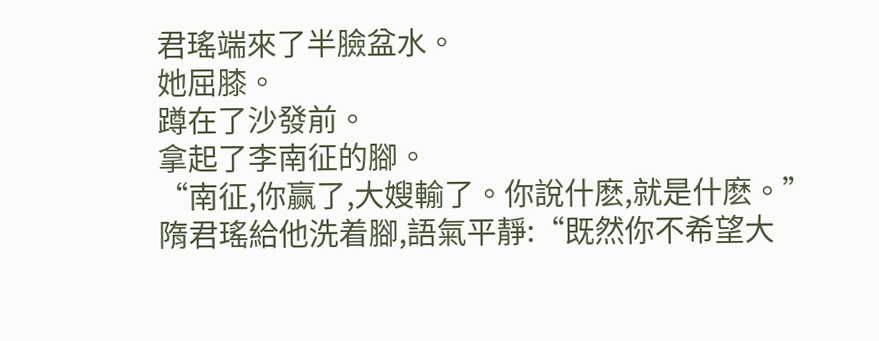君瑤端來了半臉盆水。
她屈膝。
蹲在了沙發前。
拿起了李南征的腳。
“南征,你赢了,大嫂輸了。你說什麽,就是什麽。”
隋君瑤給他洗着腳,語氣平靜:“既然你不希望大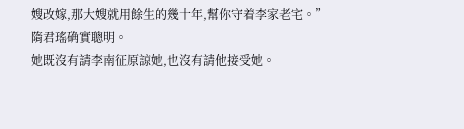嫂改嫁,那大嫂就用餘生的幾十年,幫你守着李家老宅。”
隋君瑤确實聰明。
她既沒有請李南征原諒她,也沒有請他接受她。